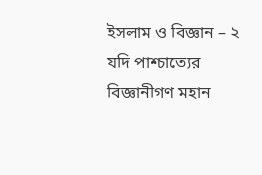ইসলাম ও বিজ্ঞান – ২
যদি পাশ্চাত্যের বিজ্ঞানীগণ মহান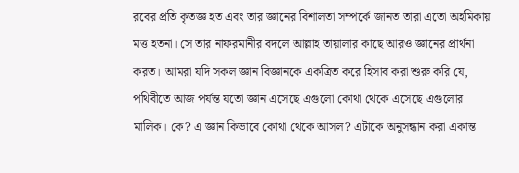রবের প্রতি কৃতজ্ঞ হত এবং তার জ্ঞানের বিশালতা সম্পর্কে জানত তারা এতো অহমিকায় মত্ত হতনা। সে তার নাফরমানীর বদলে আল্লাহ তায়ালার কাছে আরও জ্ঞানের প্রার্থনা করত। আমরা যদি সকল জ্ঞান বিজ্ঞানকে একত্রিত করে হিসাব করা শুরু করি যে, পথিবীতে আজ পর্যন্ত যতো জ্ঞান এসেছে এগুলো কোথা থেকে এসেছে এগুলোর মালিক। কে? এ জ্ঞান কিভাবে কোথা থেকে আসল? এটাকে অনুসন্ধান করা একান্ত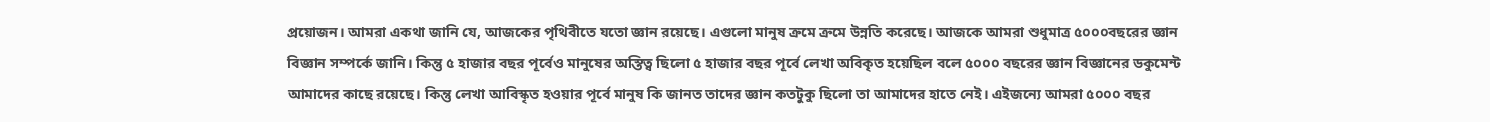প্রয়োজন। আমরা একথা জানি যে, আজকের পৃথিবীতে যতো জ্ঞান রয়েছে। এগুলো মানুষ ক্রমে ক্রমে উন্নতি করেছে। আজকে আমরা শুধুমাত্র ৫০০০বছরের জ্ঞান বিজ্ঞান সম্পর্কে জানি। কিন্তু ৫ হাজার বছর পূর্বেও মানুষের অস্তিত্ব ছিলো ৫ হাজার বছর পূর্বে লেখা অবিকৃত হয়েছিল বলে ৫০০০ বছরের জ্ঞান বিজ্ঞানের ডকুমেন্ট আমাদের কাছে রয়েছে। কিন্তু লেখা আবিস্কৃত হওয়ার পূর্বে মানুষ কি জানত তাদের জ্ঞান কতটুকু ছিলো তা আমাদের হাতে নেই। এইজন্যে আমরা ৫০০০ বছর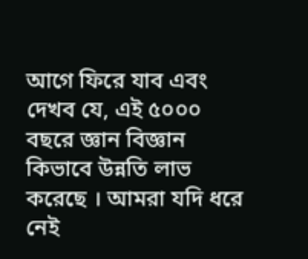আগে ফিরে যাব এবং দেখব যে, এই ৫০০০ বছরে জ্ঞান বিজ্ঞান কিভাবে উন্নতি লাভ করেছে । আমরা যদি ধরে নেই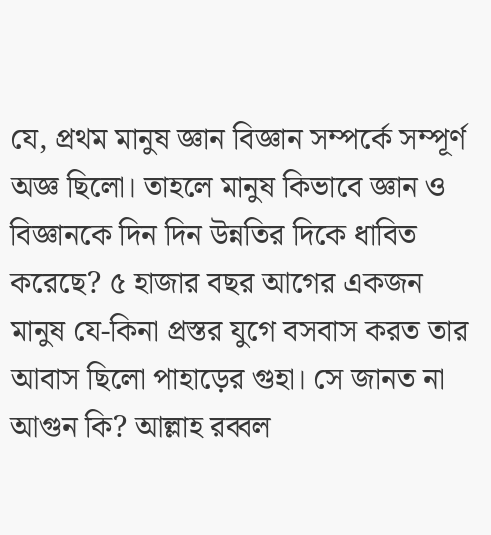যে, প্রথম মানুষ জ্ঞান বিজ্ঞান সম্পর্কে সম্পূর্ণ অজ্ঞ ছিলো। তাহলে মানুষ কিভাবে জ্ঞান ও বিজ্ঞানকে দিন দিন উন্নতির দিকে ধাবিত করেছে? ৫ হাজার বছর আগের একজন মানুষ যে-কিনা প্রস্তর যুগে বসবাস করত তার আবাস ছিলো পাহাড়ের গুহা। সে জানত না আগুন কি? আল্লাহ রব্বল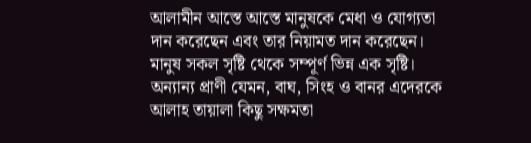আলামীন আস্তে আস্তে মানুষকে মেধা ও যোগ্যতা দান করেছেন এবং তার নিয়ামত দান করেছেন। মানুষ সকল সৃষ্টি থেকে সম্পূর্ণ ভিন্ন এক সৃষ্টি। অন্যান্য প্রাণী যেমন, বাঘ, সিংহ ও বানর এদেরকে আলাহ তায়ালা কিছু সক্ষমতা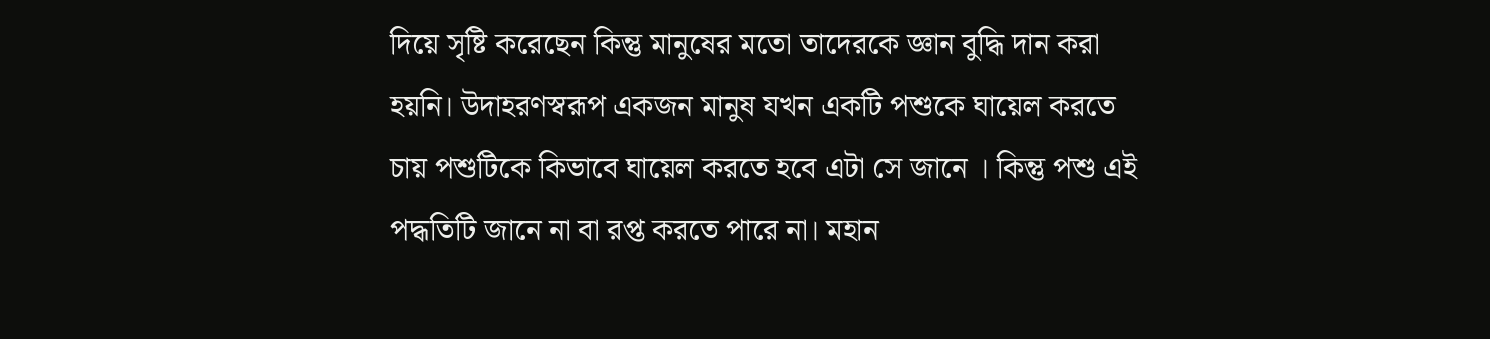দিয়ে সৃষ্টি করেছেন কিন্তু মানুষের মতো তাদেরকে জ্ঞান বুদ্ধি দান করা হয়নি। উদাহরণস্বরূপ একজন মানুষ যখন একটি পশুকে ঘায়েল করতে চায় পশুটিকে কিভাবে ঘায়েল করতে হবে এটা সে জানে । কিন্তু পশু এই পদ্ধতিটি জানে না বা রপ্ত করতে পারে না। মহান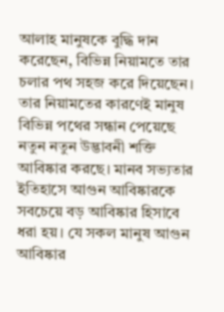আলাহ মানুষকে বুদ্ধি দান করেছেন, বিভিন্ন নিয়ামতে তার চলার পথ সহজ করে দিয়েছেন। তার নিয়ামতের কারণেই মানুষ বিভিন্ন পথের সন্ধান পেয়েছে নতুন নতুন উদ্ভাবনী শক্তি আবিষ্কার করছে। মানব সভ্যতার ইতিহাসে আগুন আবিষ্কারকে সবচেয়ে বড় আবিষ্কার হিসাবে ধরা হয়। যে সকল মানুষ আগুন আবিষ্কার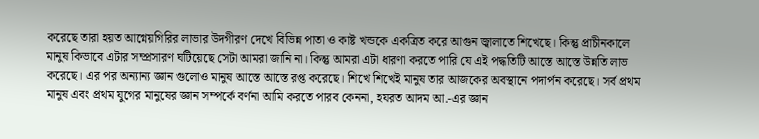করেছে তারা হয়ত আগ্নেয়গিরির লাভার উদগীরণ দেখে বিভিন্ন পাতা ও কাষ্ট খন্ডকে একত্রিত করে আগুন জ্বালাতে শিখেছে। কিন্তু প্রাচীনকালে মানুষ কিভাবে এটার সম্প্রসারণ ঘটিয়েছে সেটা আমরা জানি না। কিন্তু আমরা এটা ধারণা করতে পারি যে এই পদ্ধতিটি আস্তে আস্তে উন্নতি লাভ করেছে। এর পর অন্যান্য জ্ঞান গুলোও মানুষ আস্তে আস্তে রপ্ত করেছে। শিখে শিখেই মানুষ তার আজকের অবস্থানে পদার্পন করেছে। সর্ব প্রথম মানুষ এবং প্রথম যুগের মানুষের জ্ঞান সম্পর্কে বর্ণনা আমি করতে পারব কেননা, হযরত আদম আ.-এর জ্ঞান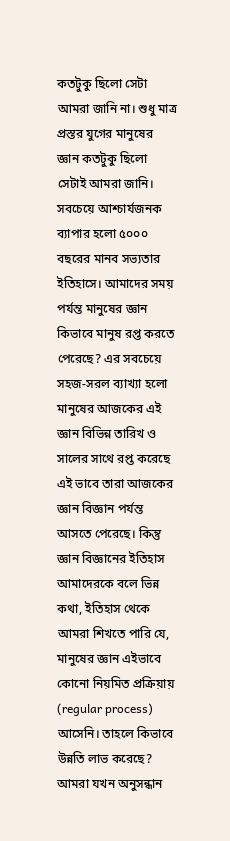কতটুকু ছিলো সেটা আমরা জানি না। শুধু মাত্র প্রস্তর যুগের মানুষের জ্ঞান কতটুকু ছিলো সেটাই আমরা জানি। সবচেয়ে আশ্চার্যজনক ব্যাপার হলো ৫০০০ বছরের মানব সভ্যতার ইতিহাসে। আমাদের সময় পর্যন্ত মানুষের জ্ঞান কিভাবে মানুষ রপ্ত করতে পেরেছে? এর সবচেয়ে সহজ-সরল ব্যাখ্যা হলো মানুষের আজকের এই জ্ঞান বিভিন্ন তারিখ ও সালের সাথে রপ্ত করেছে এই ভাবে তারা আজকের জ্ঞান বিজ্ঞান পর্যন্ত আসতে পেরেছে। কিন্তু জ্ঞান বিজ্ঞানের ইতিহাস আমাদেরকে বলে ভিন্ন কথা, ইতিহাস থেকে আমরা শিখতে পারি যে, মানুষের জ্ঞান এইভাবে কোনো নিয়মিত প্রক্রিয়ায় (regular process) আসেনি। তাহলে কিভাবে উন্নতি লাভ করেছে? আমরা যখন অনুসন্ধান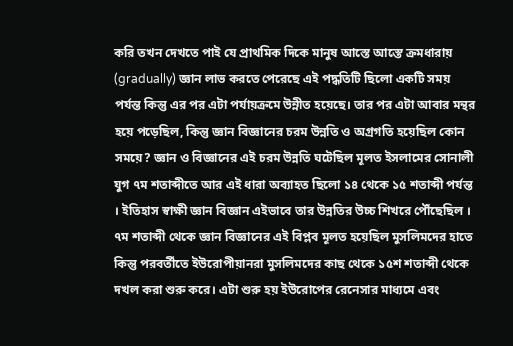করি তখন দেখতে পাই যে প্রাথমিক দিকে মানুষ আস্তে আস্তে ক্রমধারায় (gradually) জ্ঞান লাভ করতে পেরেছে এই পদ্ধতিটি ছিলো একটি সময় পর্যন্ত কিন্তু এর পর এটা পর্যায়ক্রমে উন্নীত হয়েছে। তার পর এটা আবার মন্থর হয়ে পড়েছিল, কিন্তু জ্ঞান বিজ্ঞানের চরম উন্নতি ও অগ্রগতি হয়েছিল কোন সময়ে? জ্ঞান ও বিজ্ঞানের এই চরম উন্নতি ঘটেছিল মূলত ইসলামের সোনালী যুগ ৭ম শতাব্দীতে আর এই ধারা অব্যাহত ছিলো ১৪ থেকে ১৫ শতাব্দী পর্যন্ত । ইতিহাস স্বাক্ষী জ্ঞান বিজ্ঞান এইভাবে তার উন্নতির উচ্চ শিখরে পৌঁছেছিল । ৭ম শতাব্দী থেকে জ্ঞান বিজ্ঞানের এই বিপ্লব মূলত হয়েছিল মুসলিমদের হাতে কিন্তু পরবর্তীতে ইউরোপীয়ানরা মুসলিমদের কাছ থেকে ১৫শ শতাব্দী থেকে দখল করা শুরু করে। এটা শুরু হয় ইউরোপের রেনেসার মাধ্যমে এবং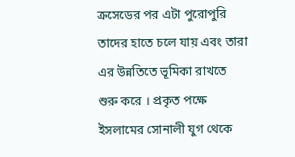ক্রসেডের পর এটা পুরোপুরি তাদের হাতে চলে যায় এবং তারা এর উন্নতিতে ভূমিকা রাখতে শুরু করে । প্রকৃত পক্ষে ইসলামের সোনালী যুগ থেকে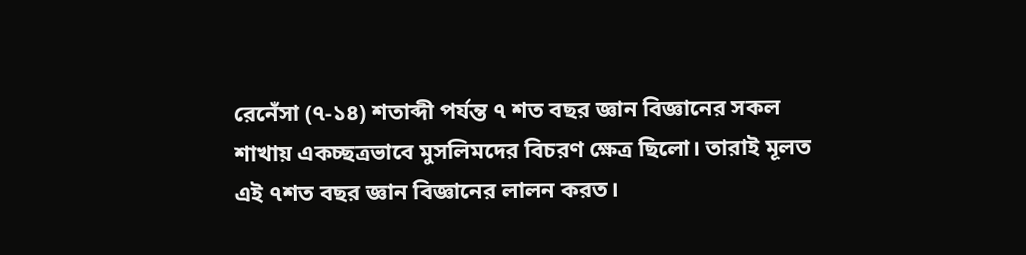রেনেঁসা (৭-১৪) শতাব্দী পর্যন্ত ৭ শত বছর জ্ঞান বিজ্ঞানের সকল শাখায় একচ্ছত্রভাবে মুসলিমদের বিচরণ ক্ষেত্র ছিলো। তারাই মূলত এই ৭শত বছর জ্ঞান বিজ্ঞানের লালন করত।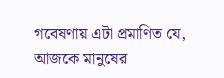গবেষণায় এটা প্রমাণিত যে, আজকে মানুষের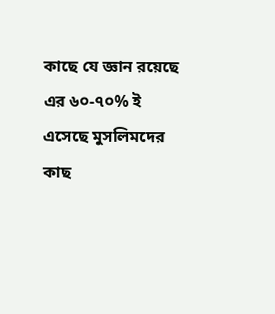কাছে যে জ্ঞান রয়েছে এর ৬০-৭০% ই এসেছে মুসলিমদের কাছ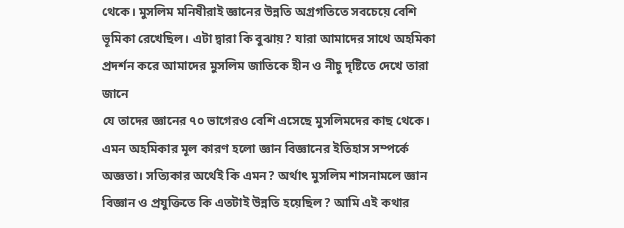থেকে। মুসলিম মনিষীরাই জ্ঞানের উন্নতি অগ্রগতিতে সবচেয়ে বেশি ভূমিকা রেখেছিল। এটা দ্বারা কি বুঝায়? যারা আমাদের সাথে অহমিকা প্রদর্শন করে আমাদের মুসলিম জাতিকে হীন ও নীচু দৃষ্টিতে দেখে তারা জানে
যে তাদের জ্ঞানের ৭০ ভাগেরও বেশি এসেছে মুসলিমদের কাছ থেকে।
এমন অহমিকার মূল কারণ হলো জ্ঞান বিজ্ঞানের ইতিহাস সম্পর্কে অজ্ঞতা। সত্যিকার অর্থেই কি এমন? অর্থাৎ মুসলিম শাসনামলে জ্ঞান বিজ্ঞান ও প্রযুক্তিতে কি এতটাই উন্নতি হয়েছিল? আমি এই কথার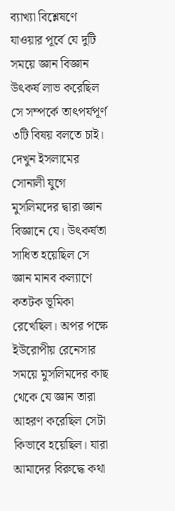ব্যাখ্যা বিশ্লেষণে যাওয়ার পূর্বে যে দুটি সময়ে জ্ঞান বিজ্ঞান উৎকর্ষ লাভ করেছিল সে সম্পর্কে তাৎপর্যপূর্ণ ৩টি বিষয় বলতে চাই। দেখুন ইসলামের সোনালী যুগে মুসলিমদের দ্বারা জ্ঞান বিজ্ঞানে যে। উৎকর্ষতা সাধিত হয়েছিল সে জ্ঞান মানব কল্যাণে কতটক ভূমিকা রেখেছিল। অপর পক্ষে ইউরোপীয় রেনেসার সময়ে মুসলিমদের কাছ থেকে যে জ্ঞান তারা আহরণ করেছিল সেটা কিভাবে হয়েছিল। যারা আমাদের বিরুদ্ধে কথা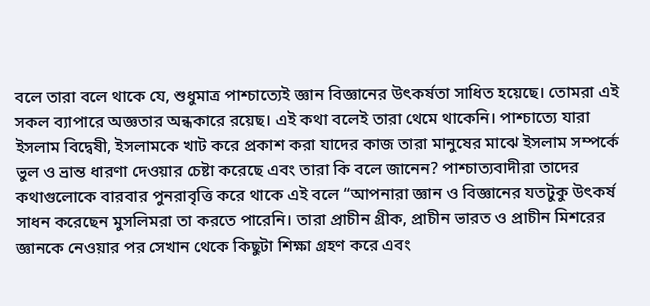বলে তারা বলে থাকে যে, শুধুমাত্র পাশ্চাত্যেই জ্ঞান বিজ্ঞানের উৎকর্ষতা সাধিত হয়েছে। তোমরা এই সকল ব্যাপারে অজ্ঞতার অন্ধকারে রয়েছ। এই কথা বলেই তারা থেমে থাকেনি। পাশ্চাত্যে যারা ইসলাম বিদ্বেষী, ইসলামকে খাট করে প্রকাশ করা যাদের কাজ তারা মানুষের মাঝে ইসলাম সম্পর্কে ভুল ও ভ্রান্ত ধারণা দেওয়ার চেষ্টা করেছে এবং তারা কি বলে জানেন? পাশ্চাত্যবাদীরা তাদের কথাগুলোকে বারবার পুনরাবৃত্তি করে থাকে এই বলে “আপনারা জ্ঞান ও বিজ্ঞানের যতটুকু উৎকর্ষ সাধন করেছেন মুসলিমরা তা করতে পারেনি। তারা প্রাচীন গ্রীক, প্রাচীন ভারত ও প্রাচীন মিশরের জ্ঞানকে নেওয়ার পর সেখান থেকে কিছুটা শিক্ষা গ্রহণ করে এবং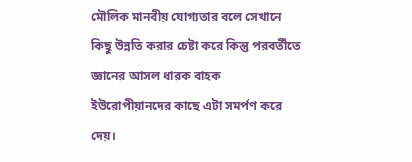মৌলিক মানবীয় যোগ্যতার বলে সেখানে কিছু উন্নতি করার চেষ্টা করে কিন্তু পরবর্তীতে জ্ঞানের আসল ধারক বাহক ইউরোপীয়ানদের কাছে এটা সমর্পণ করে দেয়।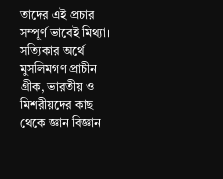তাদের এই প্রচার সম্পূর্ণ ভাবেই মিথ্যা। সত্যিকার অর্থে মুসলিমগণ প্রাচীন গ্রীক, ভারতীয় ও মিশরীয়দের কাছ থেকে জ্ঞান বিজ্ঞান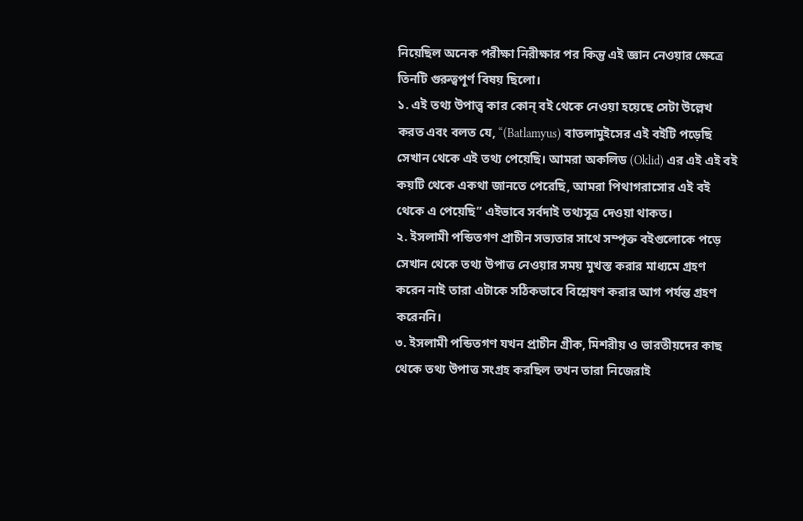নিয়েছিল অনেক পরীক্ষা নিরীক্ষার পর কিন্তু এই জ্ঞান নেওয়ার ক্ষেত্রে তিনটি গুরুত্বপূর্ণ বিষয় ছিলো।
১. এই তথ্য উপাত্ত্ব কার কোন্ বই থেকে নেওয়া হয়েছে সেটা উল্লেখ করত এবং বলত যে, “(Batlamyus) বাতলামুইসের এই বইটি পড়েছি সেখান থেকে এই তথ্য পেয়েছি। আমরা অকলিড (Oklid) এর এই এই বই কয়টি থেকে একথা জানতে পেরেছি, আমরা পিথাগরাসোর এই বই থেকে এ পেয়েছি” এইভাবে সর্বদাই তথ্যসূত্র দেওয়া থাকত।
২. ইসলামী পন্ডিতগণ প্রাচীন সভ্যতার সাথে সম্পৃক্ত বইগুলোকে পড়ে সেখান থেকে তথ্য উপাত্ত নেওয়ার সময় মুখস্ত করার মাধ্যমে গ্রহণ করেন নাই তারা এটাকে সঠিকভাবে বিশ্লেষণ করার আগ পর্যন্ত গ্রহণ করেননি।
৩. ইসলামী পন্ডিতগণ যখন প্রাচীন গ্রীক, মিশরীয় ও ভারতীয়দের কাছ থেকে তথ্য উপাত্ত সংগ্রহ করছিল তখন তারা নিজেরাই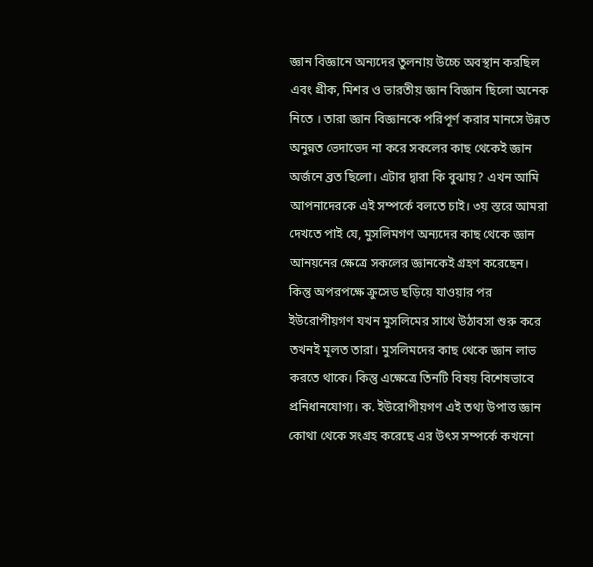জ্ঞান বিজ্ঞানে অন্যদের তুলনায় উচ্চে অবস্থান করছিল এবং গ্রীক, মিশর ও ভারতীয় জ্ঞান বিজ্ঞান ছিলো অনেক নিতে । তারা জ্ঞান বিজ্ঞানকে পরিপূর্ণ করার মানসে উন্নত অনুন্নত ভেদাভেদ না করে সকলের কাছ থেকেই জ্ঞান অর্জনে ব্রত ছিলো। এটার দ্বারা কি বুঝায়? এখন আমি আপনাদেরকে এই সম্পর্কে বলতে চাই। ৩য় স্তরে আমরা দেখতে পাই যে, মুসলিমগণ অন্যদের কাছ থেকে জ্ঞান আনয়নের ক্ষেত্রে সকলের জ্ঞানকেই গ্রহণ করেছেন। কিন্তু অপরপক্ষে ক্রুসেড ছড়িয়ে যাওয়ার পর ইউরোপীয়গণ যখন মুসলিমের সাথে উঠাবসা শুরু করে তখনই মূলত তারা। মুসলিমদের কাছ থেকে জ্ঞান লাভ করতে থাকে। কিন্তু এক্ষেত্রে তিনটি বিষয় বিশেষভাবে প্রনিধানযোগ্য। ক. ইউরোপীয়গণ এই তথ্য উপাত্ত জ্ঞান কোথা থেকে সংগ্রহ করেছে এর উৎস সম্পর্কে কখনো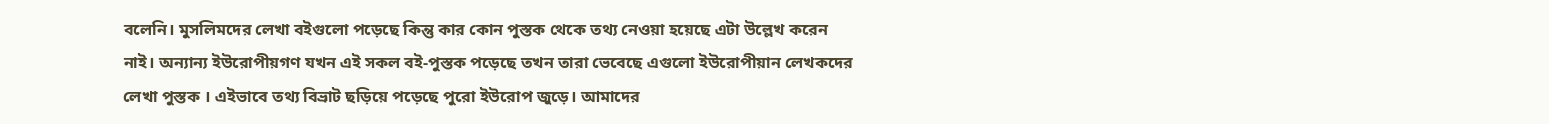বলেনি। মুসলিমদের লেখা বইগুলো পড়েছে কিন্তু কার কোন পুস্তক থেকে তথ্য নেওয়া হয়েছে এটা উল্লেখ করেন নাই। অন্যান্য ইউরোপীয়গণ যখন এই সকল বই-পুস্তক পড়েছে তখন তারা ভেবেছে এগুলো ইউরোপীয়ান লেখকদের লেখা পুস্তক । এইভাবে তথ্য বিভ্রাট ছড়িয়ে পড়েছে পুরো ইউরোপ জুড়ে। আমাদের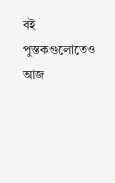বই পুস্তকগুলোতেও আজ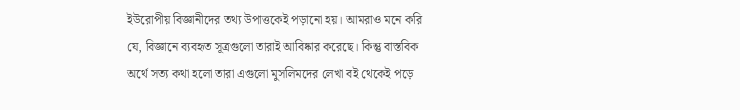ইউরোপীয় বিজ্ঞানীদের তথ্য উপাত্তকেই পড়ানো হয়। আমরাও মনে করি যে, বিজ্ঞানে ব্যবহৃত সূত্রগুলো তারাই আবিষ্কার করেছে। কিন্তু বাস্তবিক অর্থে সত্য কথা হলো তারা এগুলো মুসলিমদের লেখা বই থেকেই পড়ে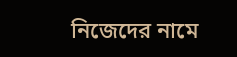নিজেদের নামে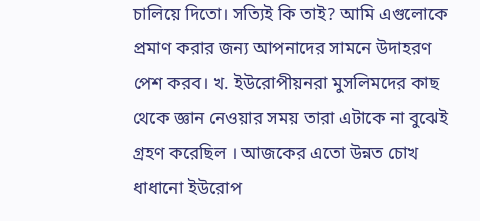চালিয়ে দিতো। সত্যিই কি তাই? আমি এগুলোকে প্রমাণ করার জন্য আপনাদের সামনে উদাহরণ পেশ করব। খ. ইউরোপীয়নরা মুসলিমদের কাছ থেকে জ্ঞান নেওয়ার সময় তারা এটাকে না বুঝেই গ্রহণ করেছিল । আজকের এতো উন্নত চোখ ধাধানো ইউরোপ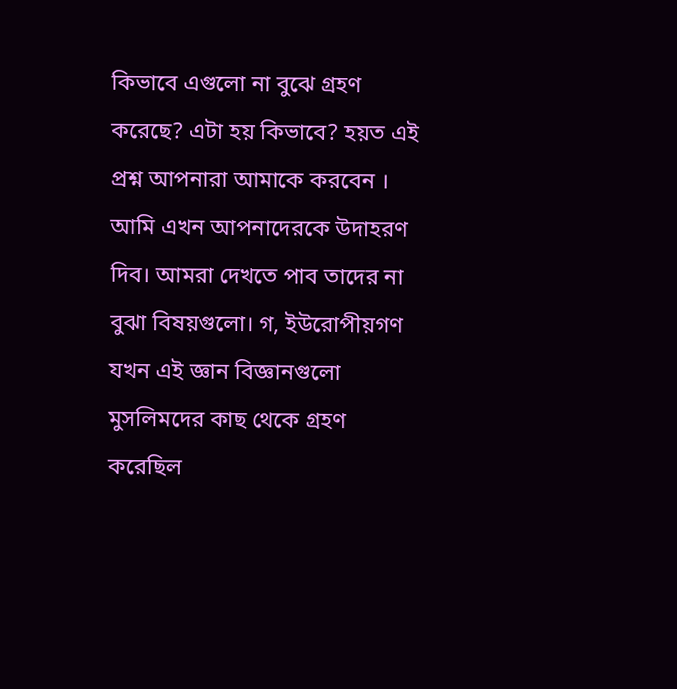কিভাবে এগুলো না বুঝে গ্রহণ করেছে? এটা হয় কিভাবে? হয়ত এই প্রশ্ন আপনারা আমাকে করবেন । আমি এখন আপনাদেরকে উদাহরণ দিব। আমরা দেখতে পাব তাদের না বুঝা বিষয়গুলো। গ, ইউরোপীয়গণ যখন এই জ্ঞান বিজ্ঞানগুলো মুসলিমদের কাছ থেকে গ্রহণ করেছিল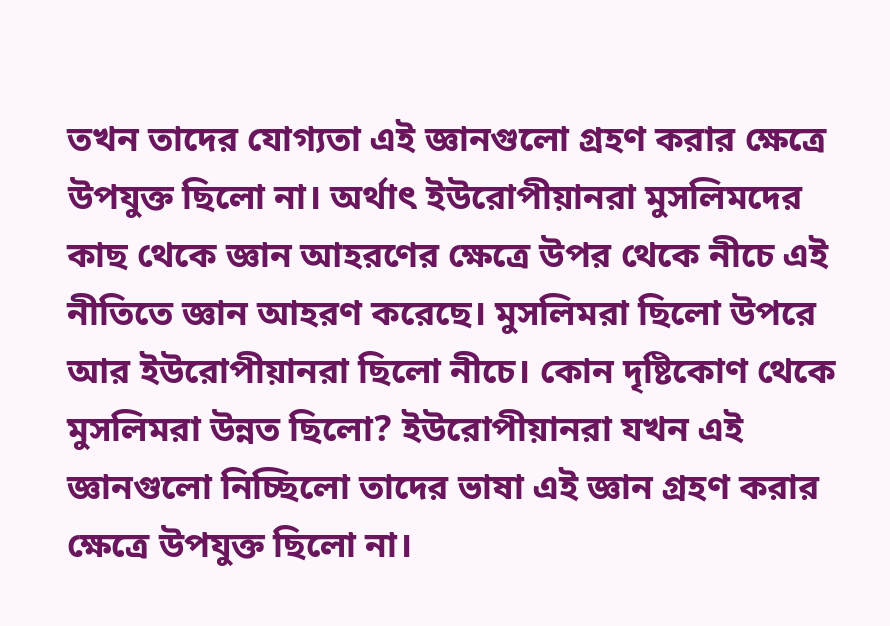তখন তাদের যোগ্যতা এই জ্ঞানগুলো গ্রহণ করার ক্ষেত্রে উপযুক্ত ছিলো না। অর্থাৎ ইউরোপীয়ানরা মুসলিমদের কাছ থেকে জ্ঞান আহরণের ক্ষেত্রে উপর থেকে নীচে এই নীতিতে জ্ঞান আহরণ করেছে। মুসলিমরা ছিলো উপরে আর ইউরোপীয়ানরা ছিলো নীচে। কোন দৃষ্টিকোণ থেকে মুসলিমরা উন্নত ছিলো? ইউরোপীয়ানরা যখন এই জ্ঞানগুলো নিচ্ছিলো তাদের ভাষা এই জ্ঞান গ্রহণ করার ক্ষেত্রে উপযুক্ত ছিলো না।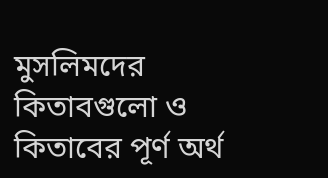মুসলিমদের কিতাবগুলো ও কিতাবের পূর্ণ অর্থ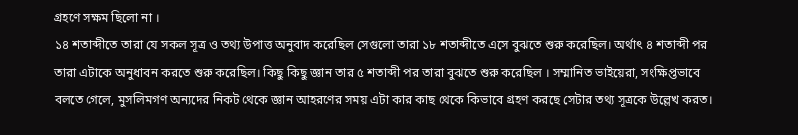গ্রহণে সক্ষম ছিলো না ।
১৪ শতাব্দীতে তারা যে সকল সূত্র ও তথ্য উপাত্ত অনুবাদ করেছিল সেগুলো তারা ১৮ শতাব্দীতে এসে বুঝতে শুরু করেছিল। অর্থাৎ ৪ শতাব্দী পর তারা এটাকে অনুধাবন করতে শুরু করেছিল। কিছু কিছু জ্ঞান তার ৫ শতাব্দী পর তারা বুঝতে শুরু করেছিল । সম্মানিত ভাইয়েরা, সংক্ষিপ্তভাবে বলতে গেলে, মুসলিমগণ অন্যদের নিকট থেকে জ্ঞান আহরণের সময় এটা কার কাছ থেকে কিভাবে গ্রহণ করছে সেটার তথ্য সূত্রকে উল্লেখ করত।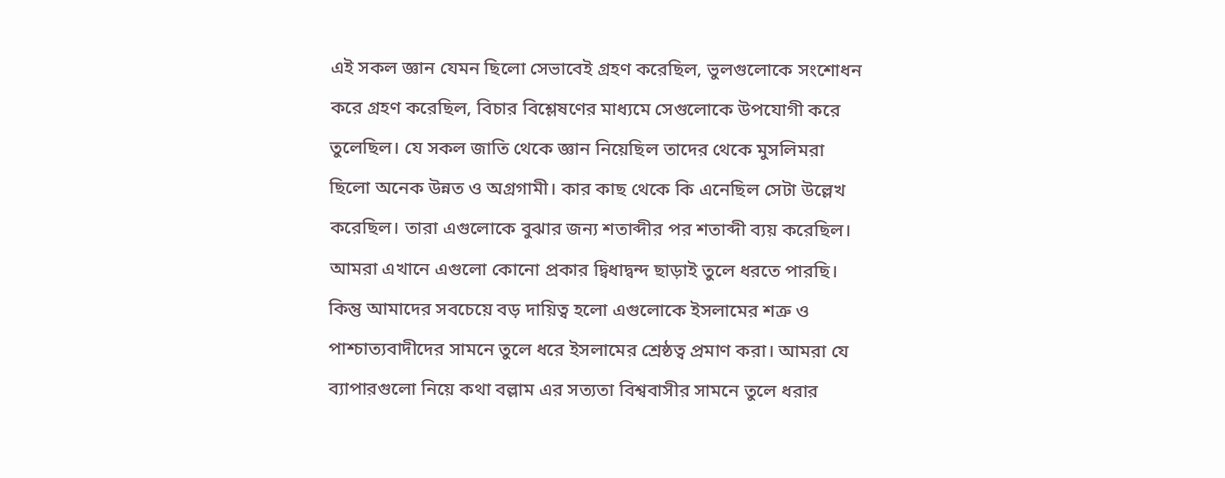এই সকল জ্ঞান যেমন ছিলো সেভাবেই গ্রহণ করেছিল, ভুলগুলোকে সংশোধন করে গ্রহণ করেছিল, বিচার বিশ্লেষণের মাধ্যমে সেগুলোকে উপযোগী করে তুলেছিল। যে সকল জাতি থেকে জ্ঞান নিয়েছিল তাদের থেকে মুসলিমরা ছিলো অনেক উন্নত ও অগ্রগামী। কার কাছ থেকে কি এনেছিল সেটা উল্লেখ করেছিল। তারা এগুলোকে বুঝার জন্য শতাব্দীর পর শতাব্দী ব্যয় করেছিল। আমরা এখানে এগুলো কোনো প্রকার দ্বিধাদ্বন্দ ছাড়াই তুলে ধরতে পারছি। কিন্তু আমাদের সবচেয়ে বড় দায়িত্ব হলো এগুলোকে ইসলামের শত্রু ও পাশ্চাত্যবাদীদের সামনে তুলে ধরে ইসলামের শ্রেষ্ঠত্ব প্রমাণ করা। আমরা যে ব্যাপারগুলো নিয়ে কথা বল্লাম এর সত্যতা বিশ্ববাসীর সামনে তুলে ধরার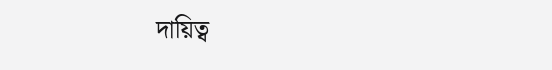দায়িত্ব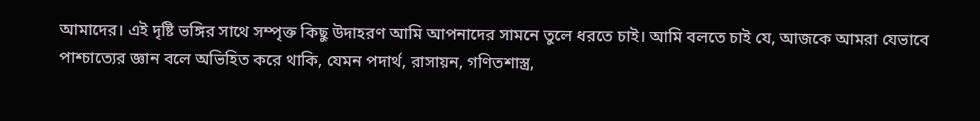আমাদের। এই দৃষ্টি ভঙ্গির সাথে সম্পৃক্ত কিছু উদাহরণ আমি আপনাদের সামনে তুলে ধরতে চাই। আমি বলতে চাই যে, আজকে আমরা যেভাবে পাশ্চাত্যের জ্ঞান বলে অভিহিত করে থাকি, যেমন পদার্থ, রাসায়ন, গণিতশাস্ত্র,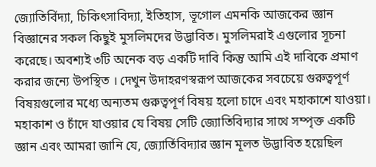জ্যোতির্বিদ্যা, চিকিৎসাবিদ্যা, ইতিহাস, ভূগোল এমনকি আজকের জ্ঞান বিজ্ঞানের সকল কিছুই মুসলিমদের উদ্ভাবিত। মুসলিমরাই এগুলোর সূচনা করেছে। অবশ্যই ৩টি অনেক বড় একটি দাবি কিন্তু আমি এই দাবিকে প্রমাণ করার জন্যে উপস্থিত । দেখুন উদাহরণস্বরূপ আজকের সবচেয়ে গুরুত্বপূর্ণ বিষয়গুলোর মধ্যে অন্যতম গুরুত্বপূর্ণ বিষয় হলো চাদে এবং মহাকাশে যাওয়া। মহাকাশ ও চাঁদে যাওয়ার যে বিষয় সেটি জ্যোতিবিদ্যার সাথে সম্পৃক্ত একটি জ্ঞান এবং আমরা জানি যে, জ্যোর্তিবিদ্যার জ্ঞান মূলত উদ্ভাবিত হয়েছিল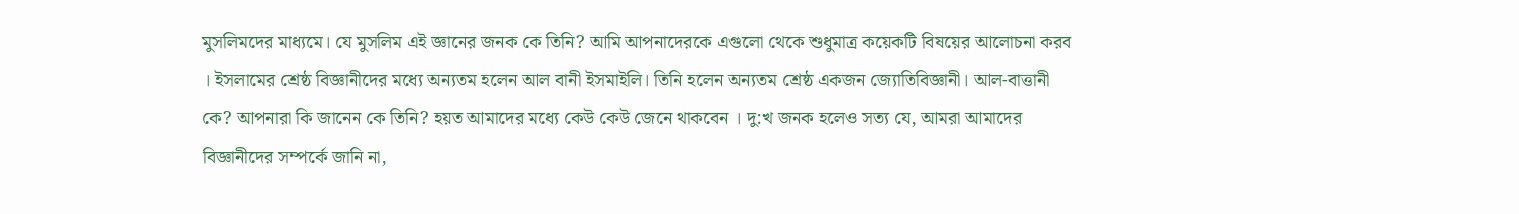মুসলিমদের মাধ্যমে। যে মুসলিম এই জ্ঞানের জনক কে তিনি? আমি আপনাদেরকে এগুলো থেকে শুধুমাত্র কয়েকটি বিষয়ের আলোচনা করব । ইসলামের শ্রেষ্ঠ বিজ্ঞানীদের মধ্যে অন্যতম হলেন আল বানী ইসমাইলি। তিনি হলেন অন্যতম শ্রেষ্ঠ একজন জ্যোতিবিজ্ঞানী। আল-বাত্তানী কে? আপনারা কি জানেন কে তিনি? হয়ত আমাদের মধ্যে কেউ কেউ জেনে থাকবেন । দু:খ জনক হলেও সত্য যে, আমরা আমাদের বিজ্ঞানীদের সম্পর্কে জানি না,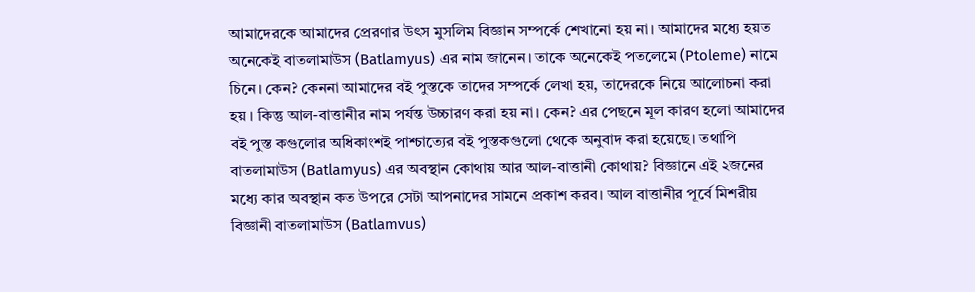আমাদেরকে আমাদের প্রেরণার উৎস মুসলিম বিজ্ঞান সম্পর্কে শেখানো হয় না। আমাদের মধ্যে হয়ত অনেকেই বাতলামাউস (Batlamyus) এর নাম জানেন। তাকে অনেকেই পতলেমে (Ptoleme) নামে চিনে। কেন? কেননা আমাদের বই পুস্তকে তাদের সম্পর্কে লেখা হয়, তাদেরকে নিয়ে আলোচনা করা হয় । কিন্তু আল-বাত্তানীর নাম পর্যন্ত উচ্চারণ করা হয় না। কেন? এর পেছনে মূল কারণ হলো আমাদের বই পুস্ত কগুলোর অধিকাংশই পাশ্চাত্যের বই পুস্তকগুলো থেকে অনুবাদ করা হয়েছে। তথাপি বাতলামাউস (Batlamyus) এর অবস্থান কোথায় আর আল-বাত্তানী কোথায়? বিজ্ঞানে এই ২জনের মধ্যে কার অবস্থান কত উপরে সেটা আপনাদের সামনে প্রকাশ করব। আল বাত্তানীর পূর্বে মিশরীয় বিজ্ঞানী বাতলামাউস (Batlamvus)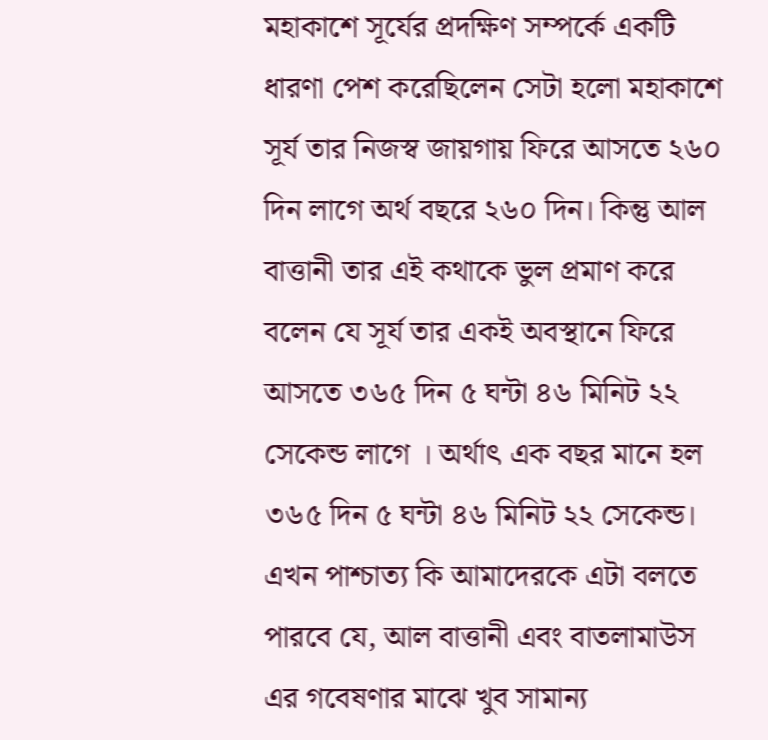মহাকাশে সূর্যের প্রদক্ষিণ সম্পর্কে একটি ধারণা পেশ করেছিলেন সেটা হলো মহাকাশে সূর্য তার নিজস্ব জায়গায় ফিরে আসতে ২৬০ দিন লাগে অর্থ বছরে ২৬০ দিন। কিন্তু আল বাত্তানী তার এই কথাকে ভুল প্রমাণ করে বলেন যে সূর্য তার একই অবস্থানে ফিরে আসতে ৩৬৫ দিন ৫ ঘন্টা ৪৬ মিনিট ২২ সেকেন্ড লাগে । অর্থাৎ এক বছর মানে হল ৩৬৫ দিন ৫ ঘন্টা ৪৬ মিনিট ২২ সেকেন্ড। এখন পাশ্চাত্য কি আমাদেরকে এটা বলতে পারবে যে, আল বাত্তানী এবং বাতলামাউস এর গবেষণার মাঝে খুব সামান্য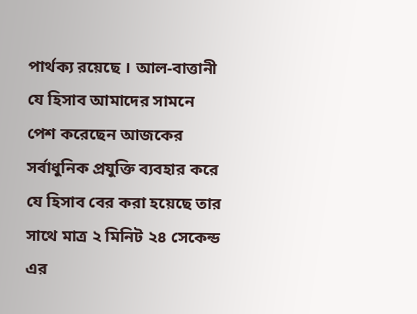পার্থক্য রয়েছে । আল-বাত্তানী যে হিসাব আমাদের সামনে পেশ করেছেন আজকের সর্বাধুনিক প্রযুক্তি ব্যবহার করে যে হিসাব বের করা হয়েছে তার সাথে মাত্র ২ মিনিট ২৪ সেকেন্ড এর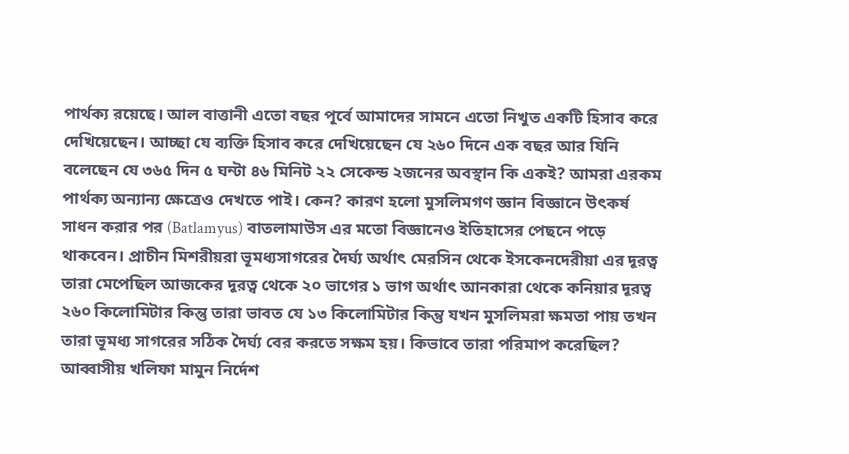পার্থক্য রয়েছে। আল বাত্তানী এতো বছর পূর্বে আমাদের সামনে এতো নিখুত একটি হিসাব করে দেখিয়েছেন। আচ্ছা যে ব্যক্তি হিসাব করে দেখিয়েছেন যে ২৬০ দিনে এক বছর আর যিনি বলেছেন যে ৩৬৫ দিন ৫ ঘন্টা ৪৬ মিনিট ২২ সেকেন্ড ২জনের অবস্থান কি একই? আমরা এরকম পার্থক্য অন্যান্য ক্ষেত্রেও দেখতে পাই। কেন? কারণ হলো মুসলিমগণ জ্ঞান বিজ্ঞানে উৎকর্ষ সাধন করার পর (Batlamyus) বাতলামাউস এর মতো বিজ্ঞানেও ইতিহাসের পেছনে পড়ে থাকবেন। প্রাচীন মিশরীয়রা ভূমধ্যসাগরের দৈর্ঘ্য অর্থাৎ মেরসিন থেকে ইসকেনদেরীয়া এর দূরত্ব তারা মেপেছিল আজকের দূরত্ব থেকে ২০ ভাগের ১ ভাগ অর্থাৎ আনকারা থেকে কনিয়ার দূরত্ব ২৬০ কিলোমিটার কিন্তু তারা ভাবত যে ১৩ কিলোমিটার কিন্তু যখন মুসলিমরা ক্ষমতা পায় তখন তারা ভূমধ্য সাগরের সঠিক দৈর্ঘ্য বের করতে সক্ষম হয়। কিভাবে তারা পরিমাপ করেছিল? আব্বাসীয় খলিফা মামুন নির্দেশ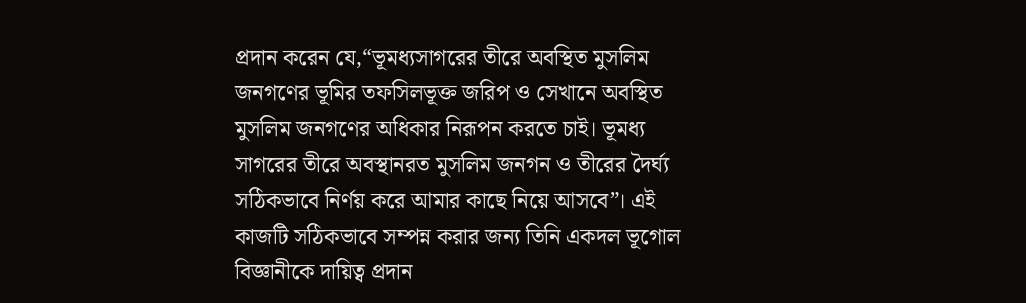প্রদান করেন যে,“ভূমধ্যসাগরের তীরে অবস্থিত মুসলিম জনগণের ভূমির তফসিলভূক্ত জরিপ ও সেখানে অবস্থিত মুসলিম জনগণের অধিকার নিরূপন করতে চাই। ভূমধ্য সাগরের তীরে অবস্থানরত মুসলিম জনগন ও তীরের দৈর্ঘ্য সঠিকভাবে নির্ণয় করে আমার কাছে নিয়ে আসবে”। এই কাজটি সঠিকভাবে সম্পন্ন করার জন্য তিনি একদল ভূগোল বিজ্ঞানীকে দায়িত্ব প্রদান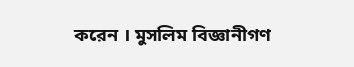করেন । মুসলিম বিজ্ঞানীগণ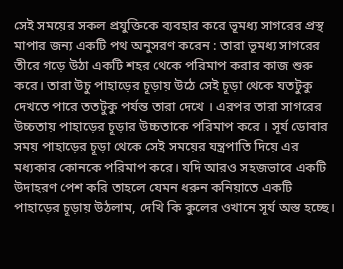সেই সময়ের সকল প্রযুক্তিকে ব্যবহার করে ভূমধ্য সাগরের প্রস্থ মাপার জন্য একটি পথ অনুসরণ করেন : তারা ভূমধ্য সাগরের তীরে গড়ে উঠা একটি শহর থেকে পরিমাপ করার কাজ শুরু করে। তারা উচু পাহাড়ের চূড়ায় উঠে সেই চূড়া থেকে যতটুকু দেখতে পারে ততটুকু পর্যন্ত তারা দেখে । এরপর তারা সাগরের উচ্চতায় পাহাড়ের চূড়ার উচ্চতাকে পরিমাপ করে । সূর্য ডোবার সময় পাহাড়ের চূড়া থেকে সেই সময়ের যন্ত্রপাতি দিয়ে এর মধ্যকার কোনকে পরিমাপ করে। যদি আরও সহজভাবে একটি উদাহরণ পেশ করি তাহলে যেমন ধরুন কনিয়াতে একটি পাহাড়ের চূড়ায় উঠলাম, দেখি কি কুলের ওখানে সূর্য অস্ত হচ্ছে।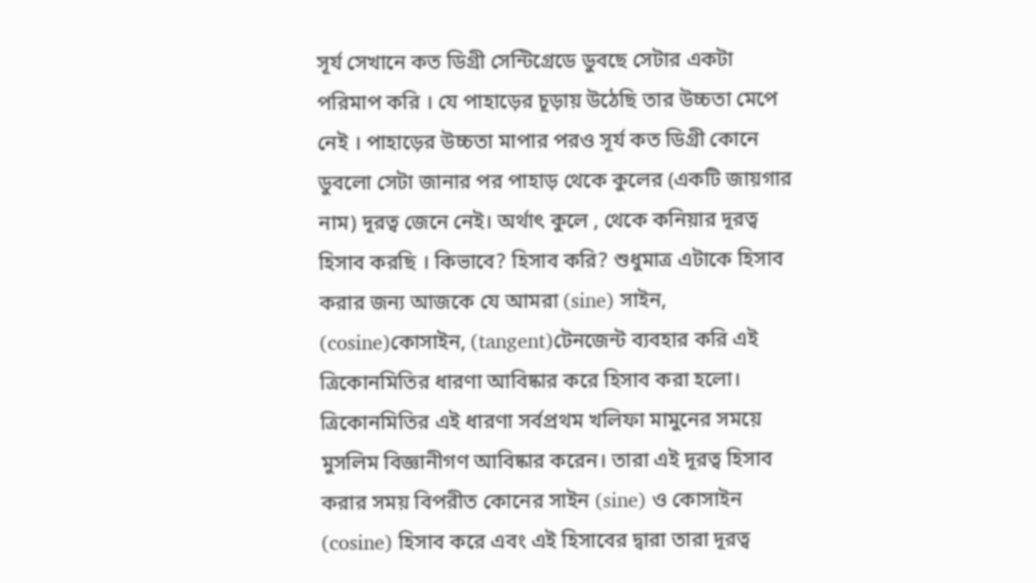সূর্য সেখানে কত ডিগ্রী সেন্টিগ্রেডে ডুবছে সেটার একটা পরিমাপ করি । যে পাহাড়ের চূড়ায় উঠেছি তার উচ্চতা মেপে নেই । পাহাড়ের উচ্চতা মাপার পরও সূর্য কত ডিগ্রী কোনে ডুবলো সেটা জানার পর পাহাড় থেকে কুলের (একটি জায়গার নাম) দূরত্ব জেনে নেই। অর্থাৎ কুলে , থেকে কনিয়ার দূরত্ব হিসাব করছি । কিভাবে? হিসাব করি? শুধুমাত্র এটাকে হিসাব করার জন্য আজকে যে আমরা (sine) সাইন, (cosine)কোসাইন, (tangent)টেনজেন্ট ব্যবহার করি এই ত্রিকোনমিতির ধারণা আবিষ্কার করে হিসাব করা হলো। ত্রিকোনমিতির এই ধারণা সর্বপ্রথম খলিফা মামুনের সময়ে মুসলিম বিজ্ঞানীগণ আবিষ্কার করেন। তারা এই দূরত্ব হিসাব করার সময় বিপরীত কোনের সাইন (sine) ও কোসাইন (cosine) হিসাব করে এবং এই হিসাবের দ্বারা তারা দূরত্ব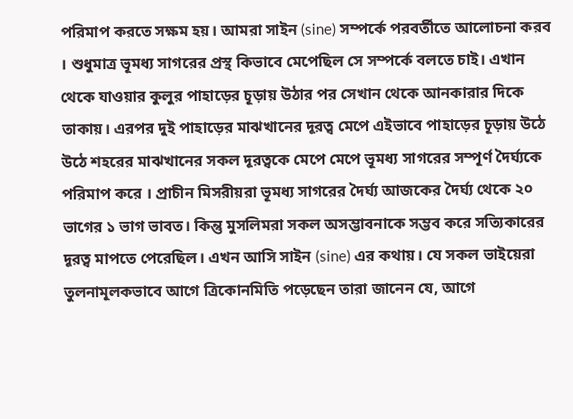পরিমাপ করতে সক্ষম হয়। আমরা সাইন (sine) সম্পর্কে পরবর্তীতে আলোচনা করব । শুধুমাত্র ভূমধ্য সাগরের প্রস্থ কিভাবে মেপেছিল সে সম্পর্কে বলতে চাই। এখান থেকে যাওয়ার কুলুর পাহাড়ের চূড়ায় উঠার পর সেখান থেকে আনকারার দিকে তাকায়। এরপর দুই পাহাড়ের মাঝখানের দূরত্ব মেপে এইভাবে পাহাড়ের চূড়ায় উঠে উঠে শহরের মাঝখানের সকল দূরত্বকে মেপে মেপে ভূমধ্য সাগরের সম্পূর্ণ দৈর্ঘ্যকে পরিমাপ করে । প্রাচীন মিসরীয়রা ভূমধ্য সাগরের দৈর্ঘ্য আজকের দৈর্ঘ্য থেকে ২০ ভাগের ১ ভাগ ভাবত। কিন্তু মুসলিমরা সকল অসম্ভাবনাকে সম্ভব করে সত্যিকারের দূরত্ব মাপতে পেরেছিল। এখন আসি সাইন (sine) এর কথায়। যে সকল ভাইয়েরা তুলনামূলকভাবে আগে ত্রিকোনমিতি পড়েছেন তারা জানেন যে, আগে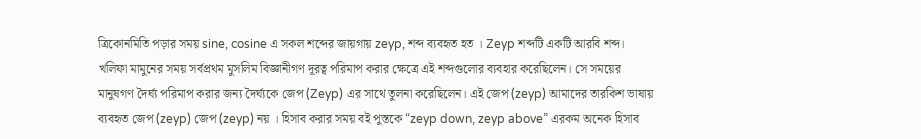ত্রিকোনমিতি পড়ার সময় sine, cosine এ সকল শব্দের জায়গায় zeyp, শব্দ ব্যবহৃত হত । Zeyp শব্দটি একটি আরবি শব্দ। খলিফা মামুনের সময় সর্বপ্রথম মুসলিম বিজ্ঞানীগণ দূরত্ব পরিমাপ করার ক্ষেত্রে এই শব্দগুলোর ব্যবহার করেছিলেন। সে সময়ের মানুষগণ দৈর্ঘ্য পরিমাপ করার জন্য দৈর্ঘ্যকে জেপ (Zeyp) এর সাথে তুলনা করেছিলেন। এই জেপ (zeyp) আমাদের তারকিশ ভাষায় ব্যবহৃত জেপ (zeyp) জেপ (zeyp) নয় । হিসাব করার সময় বই পুস্তকে “zeyp down, zeyp above” এরকম অনেক হিসাব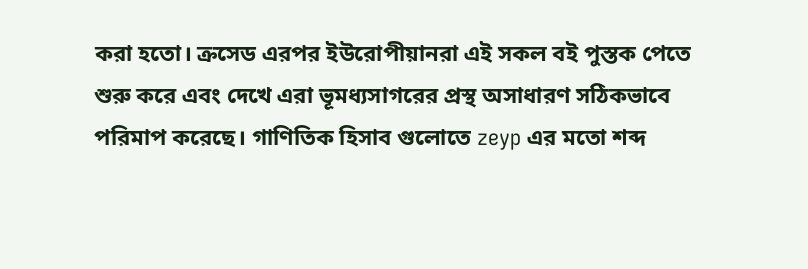করা হতো। ক্রসেড এরপর ইউরোপীয়ানরা এই সকল বই পুস্তক পেতে শুরু করে এবং দেখে এরা ভূমধ্যসাগরের প্রস্থ অসাধারণ সঠিকভাবে পরিমাপ করেছে। গাণিতিক হিসাব গুলোতে zeyp এর মতো শব্দ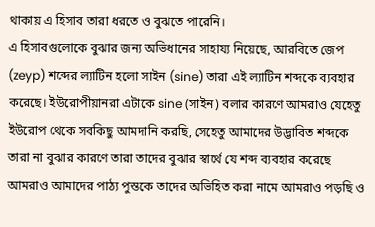থাকায় এ হিসাব তারা ধরতে ও বুঝতে পারেনি।
এ হিসাবগুলোকে বুঝার জন্য অভিধানের সাহায্য নিয়েছে, আরবিতে জেপ (zeyp) শব্দের ল্যাটিন হলো সাইন (sine) তারা এই ল্যাটিন শব্দকে ব্যবহার করেছে। ইউরোপীয়ানরা এটাকে sine (সাইন) বলার কারণে আমরাও যেহেতু ইউরোপ থেকে সবকিছু আমদানি করছি, সেহেতু আমাদের উদ্ভাবিত শব্দকে তারা না বুঝার কারণে তারা তাদের বুঝার স্বার্থে যে শব্দ ব্যবহার করেছে আমরাও আমাদের পাঠ্য পুস্তকে তাদের অভিহিত করা নামে আমরাও পড়ছি ও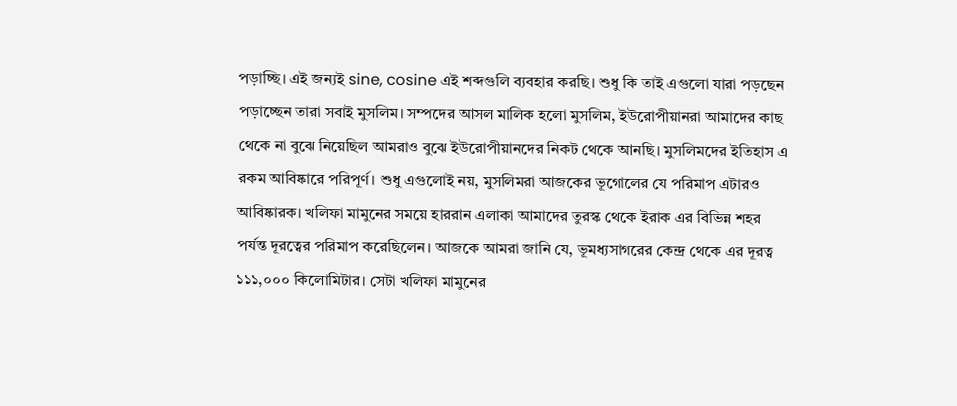পড়াচ্ছি। এই জন্যই sine, cosine এই শব্দগুলি ব্যবহার করছি। শুধু কি তাই এগুলো যারা পড়ছেন পড়াচ্ছেন তারা সবাই মুসলিম। সম্পদের আসল মালিক হলো মুসলিম, ইউরোপীয়ানরা আমাদের কাছ থেকে না বুঝে নিয়েছিল আমরাও বুঝে ইউরোপীয়ানদের নিকট থেকে আনছি। মুসলিমদের ইতিহাস এ রকম আবিষ্কারে পরিপূর্ণ। শুধু এগুলোই নয়, মুসলিমরা আজকের ভূগোলের যে পরিমাপ এটারও আবিষ্কারক। খলিফা মামুনের সময়ে হাররান এলাকা আমাদের তুরস্ক থেকে ইরাক এর বিভিন্ন শহর পর্যন্ত দূরত্বের পরিমাপ করেছিলেন। আজকে আমরা জানি যে, ভূমধ্যসাগরের কেন্দ্র থেকে এর দূরত্ব ১১১,০০০ কিলোমিটার। সেটা খলিফা মামুনের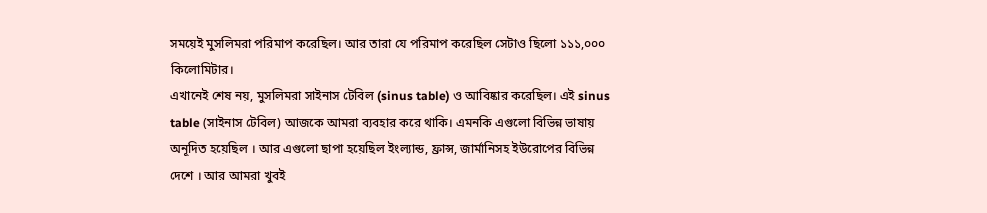সময়েই মুসলিমরা পরিমাপ করেছিল। আর তারা যে পরিমাপ করেছিল সেটাও ছিলো ১১১,০০০ কিলোমিটার।
এখানেই শেষ নয়, মুসলিমরা সাইনাস টেবিল (sinus table) ও আবিষ্কার করেছিল। এই sinus table (সাইনাস টেবিল) আজকে আমরা ব্যবহার করে থাকি। এমনকি এগুলো বিভিন্ন ভাষায় অনূদিত হয়েছিল । আর এগুলো ছাপা হয়েছিল ইংল্যান্ড, ফ্রান্স, জার্মানিসহ ইউরোপের বিভিন্ন দেশে । আর আমরা খুবই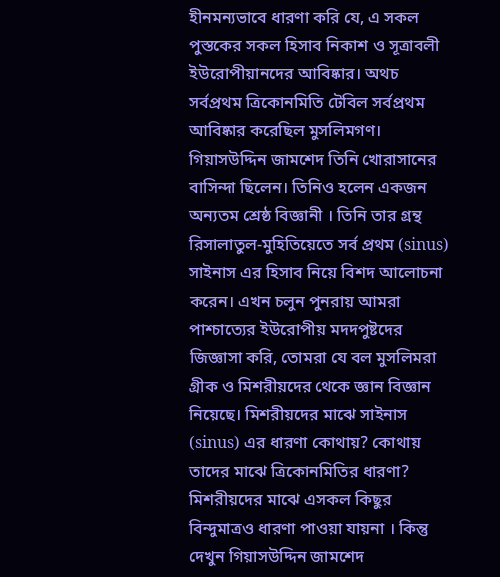হীনমন্যভাবে ধারণা করি যে, এ সকল পুস্তকের সকল হিসাব নিকাশ ও সূত্রাবলী ইউরোপীয়ানদের আবিষ্কার। অথচ সর্বপ্রথম ত্রিকোনমিতি টেবিল সর্বপ্রথম আবিষ্কার করেছিল মুসলিমগণ। গিয়াসউদ্দিন জামশেদ তিনি খোরাসানের বাসিন্দা ছিলেন। তিনিও হলেন একজন অন্যতম শ্রেষ্ঠ বিজ্ঞানী । তিনি তার গ্রন্থ রিসালাতুল-মুহিতিয়েতে সর্ব প্রথম (sinus) সাইনাস এর হিসাব নিয়ে বিশদ আলোচনা করেন। এখন চলুন পুনরায় আমরা পাশ্চাত্যের ইউরোপীয় মদদপুষ্টদের জিজ্ঞাসা করি, তোমরা যে বল মুসলিমরা গ্রীক ও মিশরীয়দের থেকে জ্ঞান বিজ্ঞান নিয়েছে। মিশরীয়দের মাঝে সাইনাস (sinus) এর ধারণা কোথায়? কোথায় তাদের মাঝে ত্রিকোনমিতির ধারণা? মিশরীয়দের মাঝে এসকল কিছুর বিন্দুমাত্রও ধারণা পাওয়া যায়না । কিন্তু দেখুন গিয়াসউদ্দিন জামশেদ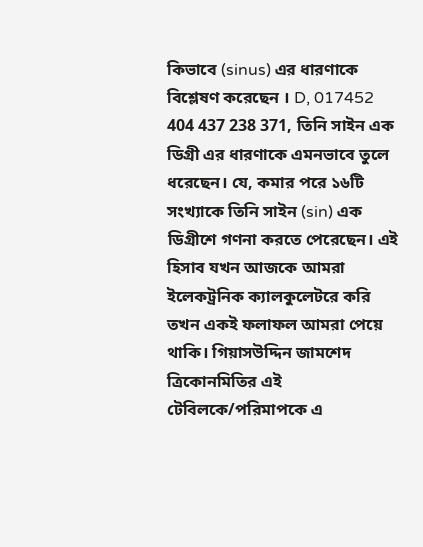কিভাবে (sinus) এর ধারণাকে বিশ্লেষণ করেছেন । D, 017452 404 437 238 371, তিনি সাইন এক ডিগ্রী এর ধারণাকে এমনভাবে তুলে ধরেছেন। যে, কমার পরে ১৬টি সংখ্যাকে তিনি সাইন (sin) এক ডিগ্রীশে গণনা করতে পেরেছেন। এই হিসাব যখন আজকে আমরা ইলেকট্রনিক ক্যালকুলেটরে করি তখন একই ফলাফল আমরা পেয়ে থাকি। গিয়াসউদ্দিন জামশেদ ত্রিকোনমিতির এই টেবিলকে/পরিমাপকে এ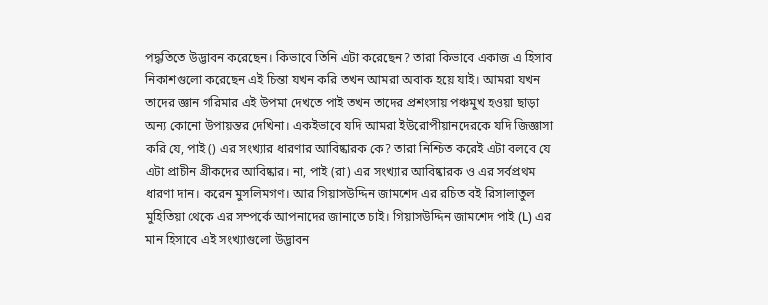পদ্ধতিতে উদ্ভাবন করেছেন। কিভাবে তিনি এটা করেছেন? তারা কিভাবে একাজ এ হিসাব নিকাশগুলো করেছেন এই চিন্তা যখন করি তখন আমরা অবাক হয়ে যাই। আমরা যখন তাদের জ্ঞান গরিমার এই উপমা দেখতে পাই তখন তাদের প্রশংসায় পঞ্চমুখ হওয়া ছাড়া অন্য কোনো উপায়ন্তর দেখিনা। একইভাবে যদি আমরা ইউরোপীয়ানদেরকে যদি জিজ্ঞাসা করি যে, পাই () এর সংখ্যার ধারণার আবিষ্কারক কে? তারা নিশ্চিত করেই এটা বলবে যে এটা প্রাচীন গ্রীকদের আবিষ্কার। না, পাই (রা) এর সংখ্যার আবিষ্কারক ও এর সর্বপ্রথম ধারণা দান। করেন মুসলিমগণ। আর গিয়াসউদ্দিন জামশেদ এর রচিত বই রিসালাতুল মুহিতিয়া থেকে এর সম্পর্কে আপনাদের জানাতে চাই। গিয়াসউদ্দিন জামশেদ পাই (L) এর মান হিসাবে এই সংখ্যাগুলো উদ্ভাবন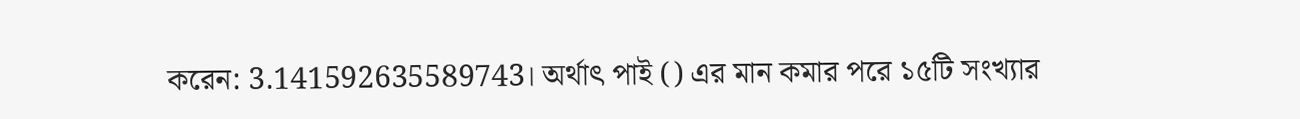করেন: 3.141592635589743। অর্থাৎ পাই () এর মান কমার পরে ১৫টি সংখ্যার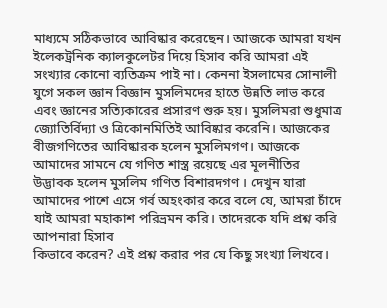মাধ্যমে সঠিকভাবে আবিষ্কার করেছেন। আজকে আমরা যখন ইলেকট্রনিক ক্যালকুলেটর দিয়ে হিসাব করি আমরা এই সংখ্যার কোনো ব্যতিক্রম পাই না। কেননা ইসলামের সোনালী যুগে সকল জ্ঞান বিজ্ঞান মুসলিমদের হাতে উন্নতি লাভ করে এবং জ্ঞানের সত্যিকারের প্রসারণ শুরু হয়। মুসলিমরা শুধুমাত্র জ্যোতির্বিদ্যা ও ত্রিকোনমিতিই আবিষ্কার করেনি। আজকের বীজগণিতের আবিষ্কারক হলেন মুসলিমগণ। আজকে আমাদের সামনে যে গণিত শাস্ত্র রয়েছে এর মূলনীতির উদ্ভাবক হলেন মুসলিম গণিত বিশারদগণ । দেখুন যারা আমাদের পাশে এসে গর্ব অহংকার করে বলে যে, আমরা চাঁদে যাই আমরা মহাকাশ পরিভ্রমন করি। তাদেরকে যদি প্রশ্ন করি আপনারা হিসাব
কিভাবে করেন? এই প্রশ্ন করার পর যে কিছু সংখ্যা লিখবে।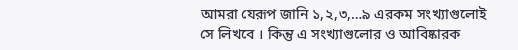আমরা যেরূপ জানি ১,২,৩,…৯ এরকম সংখ্যাগুলোই সে লিখবে । কিন্তু এ সংখ্যাগুলোর ও আবিষ্কারক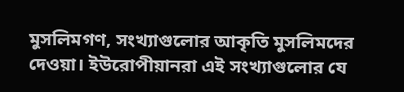মুসলিমগণ, সংখ্যাগুলোর আকৃতি মুসলিমদের দেওয়া। ইউরোপীয়ানরা এই সংখ্যাগুলোর যে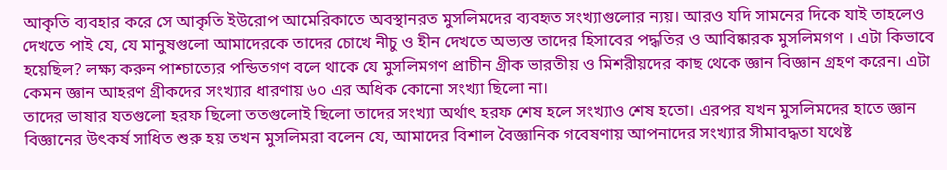আকৃতি ব্যবহার করে সে আকৃতি ইউরোপ আমেরিকাতে অবস্থানরত মুসলিমদের ব্যবহৃত সংখ্যাগুলোর ন্যয়। আরও যদি সামনের দিকে যাই তাহলেও দেখতে পাই যে, যে মানুষগুলো আমাদেরকে তাদের চোখে নীচু ও হীন দেখতে অভ্যস্ত তাদের হিসাবের পদ্ধতির ও আবিষ্কারক মুসলিমগণ । এটা কিভাবে হয়েছিল? লক্ষ্য করুন পাশ্চাত্যের পন্ডিতগণ বলে থাকে যে মুসলিমগণ প্রাচীন গ্রীক ভারতীয় ও মিশরীয়দের কাছ থেকে জ্ঞান বিজ্ঞান গ্রহণ করেন। এটা কেমন জ্ঞান আহরণ গ্রীকদের সংখ্যার ধারণায় ৬০ এর অধিক কোনো সংখ্যা ছিলো না।
তাদের ভাষার যতগুলো হরফ ছিলো ততগুলোই ছিলো তাদের সংখ্যা অর্থাৎ হরফ শেষ হলে সংখ্যাও শেষ হতো। এরপর যখন মুসলিমদের হাতে জ্ঞান বিজ্ঞানের উৎকর্ষ সাধিত শুরু হয় তখন মুসলিমরা বলেন যে, আমাদের বিশাল বৈজ্ঞানিক গবেষণায় আপনাদের সংখ্যার সীমাবদ্ধতা যথেষ্ট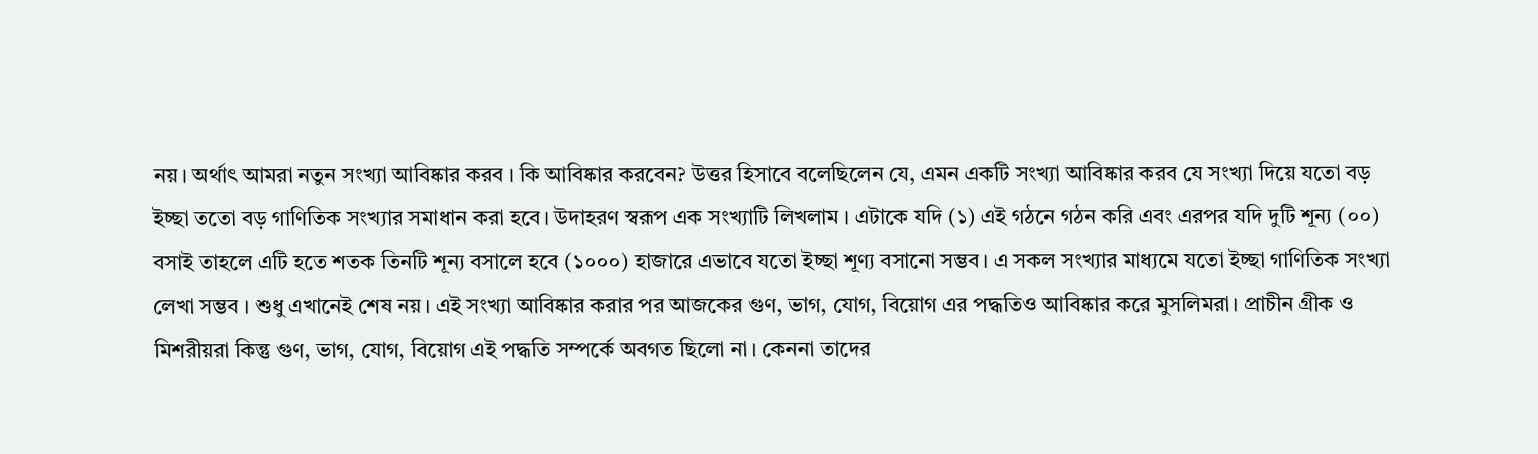নয়। অর্থাৎ আমরা নতুন সংখ্যা আবিষ্কার করব । কি আবিষ্কার করবেন? উত্তর হিসাবে বলেছিলেন যে, এমন একটি সংখ্যা আবিষ্কার করব যে সংখ্যা দিয়ে যতো বড় ইচ্ছা ততো বড় গাণিতিক সংখ্যার সমাধান করা হবে। উদাহরণ স্বরূপ এক সংখ্যাটি লিখলাম । এটাকে যদি (১) এই গঠনে গঠন করি এবং এরপর যদি দুটি শূন্য (০০) বসাই তাহলে এটি হতে শতক তিনটি শূন্য বসালে হবে (১০০০) হাজারে এভাবে যতো ইচ্ছা শূণ্য বসানো সম্ভব। এ সকল সংখ্যার মাধ্যমে যতো ইচ্ছা গাণিতিক সংখ্যা লেখা সম্ভব । শুধু এখানেই শেষ নয়। এই সংখ্যা আবিষ্কার করার পর আজকের গুণ, ভাগ, যোগ, বিয়োগ এর পদ্ধতিও আবিষ্কার করে মুসলিমরা। প্রাচীন গ্রীক ও মিশরীয়রা কিন্তু গুণ, ভাগ, যোগ, বিয়োগ এই পদ্ধতি সম্পর্কে অবগত ছিলো না। কেননা তাদের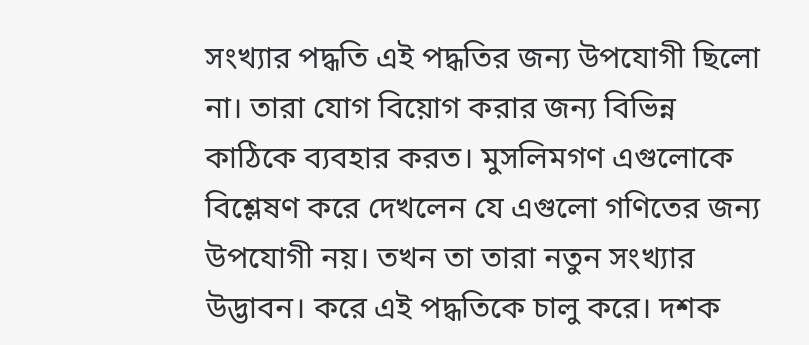সংখ্যার পদ্ধতি এই পদ্ধতির জন্য উপযোগী ছিলো না। তারা যোগ বিয়োগ করার জন্য বিভিন্ন কাঠিকে ব্যবহার করত। মুসলিমগণ এগুলোকে বিশ্লেষণ করে দেখলেন যে এগুলো গণিতের জন্য উপযোগী নয়। তখন তা তারা নতুন সংখ্যার উদ্ভাবন। করে এই পদ্ধতিকে চালু করে। দশক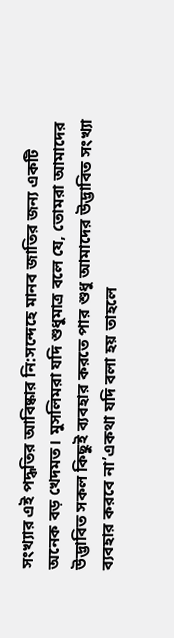সংখ্যার এই পদ্ধতির আবিষ্কার নি:সন্দেহে মানব জাতির জন্য একটি অনেক বড় খেদমত। মুসলিমরা যদি শুধুমাত্র বলে যে, তোমরা আমাদের উদ্ভাবিত সকল কিছুই ব্যবহার করতে পার শুধু আমাদের উদ্ভাবিত সংখ্যা ব্যবহার করবে না’একথা যদি বলা হয় তাহলে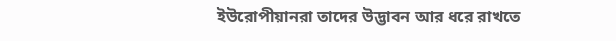ইউরোপীয়ানরা তাদের উদ্ভাবন আর ধরে রাখতে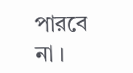পারবে না ।